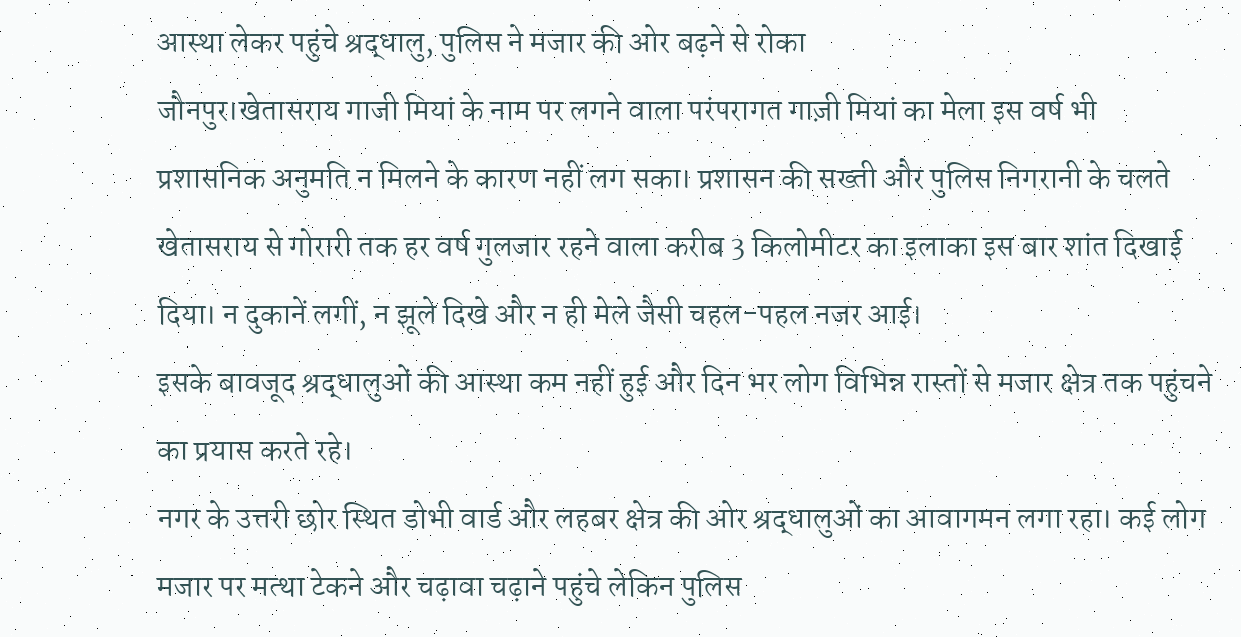आस्था लेकर पहुंचे श्रद्धालु, पुलिस ने मजार की ओर बढ़ने से रोका
जौनपुर।खेतासराय गाजी मियां के नाम पर लगने वाला परंपरागत गाज़ी मियां का मेला इस वर्ष भी प्रशासनिक अनुमति न मिलने के कारण नहीं लग सका। प्रशासन की सख्ती और पुलिस निगरानी के चलते खेतासराय से गोरारी तक हर वर्ष गुलजार रहने वाला करीब 3 किलोमीटर का इलाका इस बार शांत दिखाई दिया। न दुकानें लगीं, न झूले दिखे और न ही मेले जैसी चहल-पहल नजर आई।
इसके बावजूद श्रद्धालुओं की आस्था कम नहीं हुई और दिन भर लोग विभिन्न रास्तों से मजार क्षेत्र तक पहुंचने का प्रयास करते रहे।
नगर के उत्तरी छोर स्थित डोभी वार्ड और लहबर क्षेत्र की ओर श्रद्धालुओं का आवागमन लगा रहा। कई लोग मजार पर मत्था टेकने और चढ़ावा चढ़ाने पहुंचे लेकिन पुलिस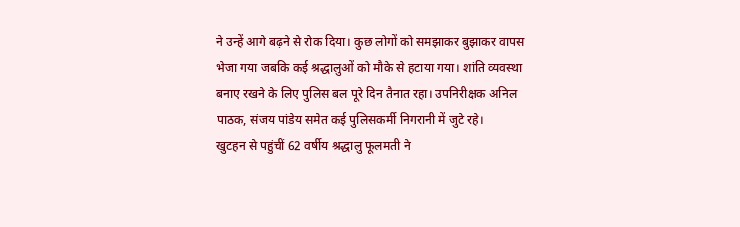ने उन्हें आगे बढ़ने से रोक दिया। कुछ लोगों को समझाकर बुझाकर वापस भेजा गया जबकि कई श्रद्धालुओं को मौके से हटाया गया। शांति व्यवस्था बनाए रखने के लिए पुलिस बल पूरे दिन तैनात रहा। उपनिरीक्षक अनिल पाठक, संजय पांडेय समेत कई पुलिसकर्मी निगरानी में जुटे रहे।
खुटहन से पहुंचीं 62 वर्षीय श्रद्धालु फूलमती ने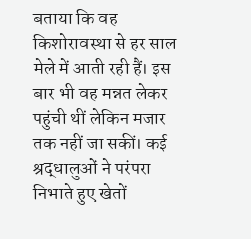बताया कि वह किशोरावस्था से हर साल मेले में आती रही हैं। इस बार भी वह मन्नत लेकर पहुंची थीं लेकिन मजार तक नहीं जा सकीं। कई श्रद्धालुओं ने परंपरा निभाते हुए खेतों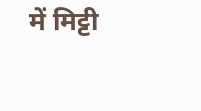में मिट्टी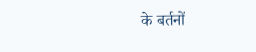के बर्तनों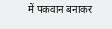में पकवान बनाकर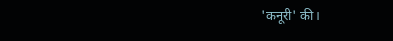'कनूरी' की।